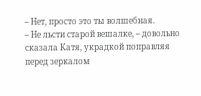– Нет, просто это ты волшебная.
– Не льсти старой вешалке, – довольно сказала Катя, украдкой поправляя перед зеркалом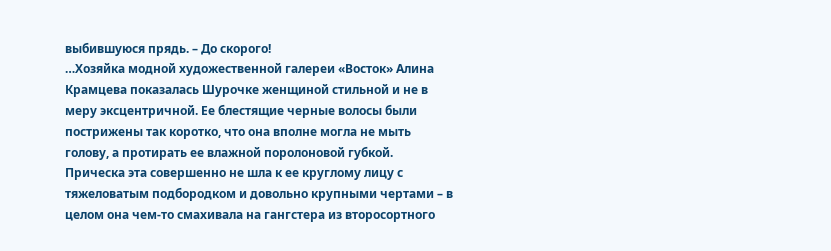выбившуюся прядь. – До скорого!
…Хозяйка модной художественной галереи «Восток» Алина Крамцева показалась Шурочке женщиной стильной и не в меру эксцентричной. Ее блестящие черные волосы были пострижены так коротко, что она вполне могла не мыть голову, а протирать ее влажной поролоновой губкой. Прическа эта совершенно не шла к ее круглому лицу с тяжеловатым подбородком и довольно крупными чертами – в целом она чем-то смахивала на гангстера из второсортного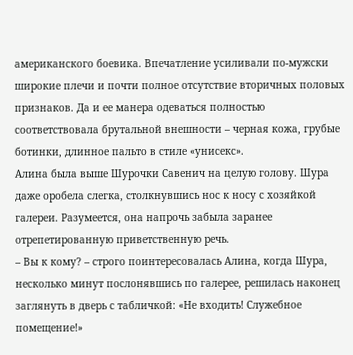американского боевика. Впечатление усиливали по-мужски широкие плечи и почти полное отсутствие вторичных половых признаков. Да и ее манера одеваться полностью соответствовала брутальной внешности – черная кожа, грубые ботинки, длинное пальто в стиле «унисекс».
Алина была выше Шурочки Савенич на целую голову. Шура даже оробела слегка, столкнувшись нос к носу с хозяйкой галереи. Разумеется, она напрочь забыла заранее отрепетированную приветственную речь.
– Вы к кому? – строго поинтересовалась Алина, когда Шура, несколько минут послонявшись по галерее, решилась наконец заглянуть в дверь с табличкой: «Не входить! Служебное помещение!»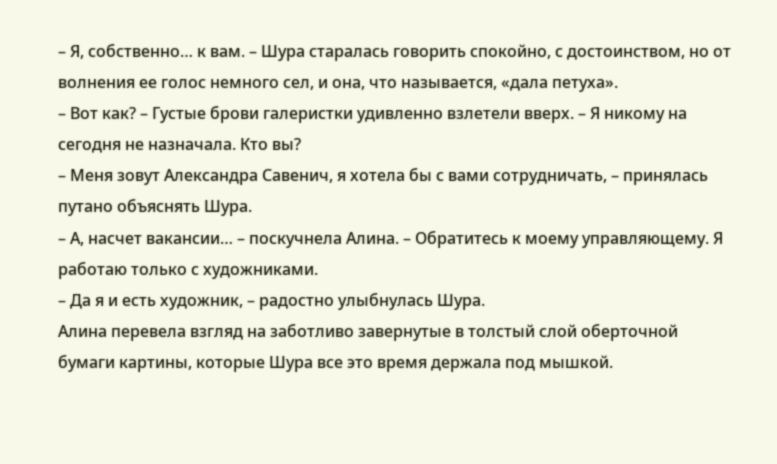– Я, собственно… к вам. – Шура старалась говорить спокойно, с достоинством, но от волнения ее голос немного сел, и она, что называется, «дала петуха».
– Вот как? – Густые брови галеристки удивленно взлетели вверх. – Я никому на сегодня не назначала. Кто вы?
– Меня зовут Александра Савенич, я хотела бы с вами сотрудничать, – принялась путано объяснять Шура.
– А, насчет вакансии… – поскучнела Алина. – Обратитесь к моему управляющему. Я работаю только с художниками.
– Да я и есть художник, – радостно улыбнулась Шура.
Алина перевела взгляд на заботливо завернутые в толстый слой оберточной бумаги картины, которые Шура все это время держала под мышкой.